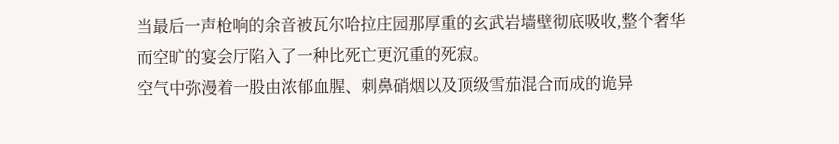当最后一声枪响的余音被瓦尔哈拉庄园那厚重的玄武岩墙壁彻底吸收,整个奢华而空旷的宴会厅陷入了一种比死亡更沉重的死寂。
空气中弥漫着一股由浓郁血腥、刺鼻硝烟以及顶级雪茄混合而成的诡异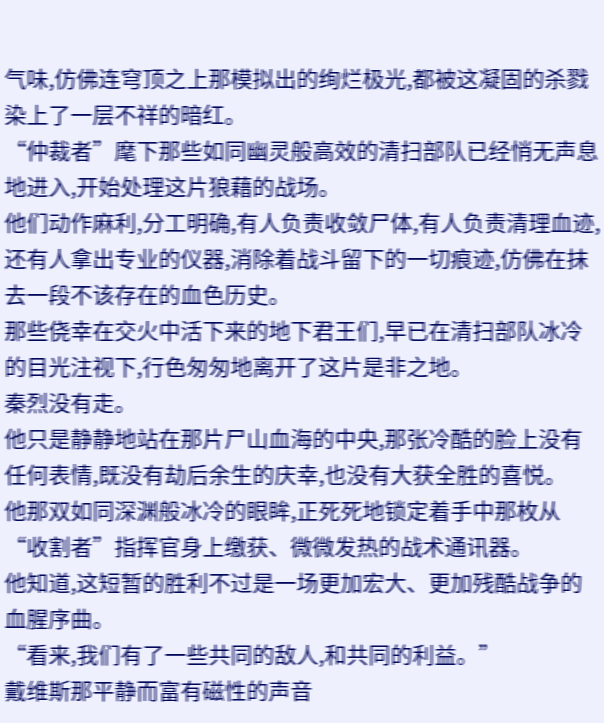气味,仿佛连穹顶之上那模拟出的绚烂极光,都被这凝固的杀戮染上了一层不祥的暗红。
“仲裁者”麾下那些如同幽灵般高效的清扫部队已经悄无声息地进入,开始处理这片狼藉的战场。
他们动作麻利,分工明确,有人负责收敛尸体,有人负责清理血迹,还有人拿出专业的仪器,消除着战斗留下的一切痕迹,仿佛在抹去一段不该存在的血色历史。
那些侥幸在交火中活下来的地下君王们,早已在清扫部队冰冷的目光注视下,行色匆匆地离开了这片是非之地。
秦烈没有走。
他只是静静地站在那片尸山血海的中央,那张冷酷的脸上没有任何表情,既没有劫后余生的庆幸,也没有大获全胜的喜悦。
他那双如同深渊般冰冷的眼眸,正死死地锁定着手中那枚从“收割者”指挥官身上缴获、微微发热的战术通讯器。
他知道,这短暂的胜利不过是一场更加宏大、更加残酷战争的血腥序曲。
“看来,我们有了一些共同的敌人,和共同的利益。”
戴维斯那平静而富有磁性的声音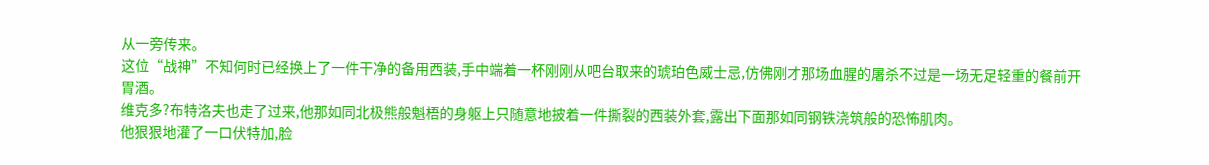从一旁传来。
这位“战神”不知何时已经换上了一件干净的备用西装,手中端着一杯刚刚从吧台取来的琥珀色威士忌,仿佛刚才那场血腥的屠杀不过是一场无足轻重的餐前开胃酒。
维克多?布特洛夫也走了过来,他那如同北极熊般魁梧的身躯上只随意地披着一件撕裂的西装外套,露出下面那如同钢铁浇筑般的恐怖肌肉。
他狠狠地灌了一口伏特加,脸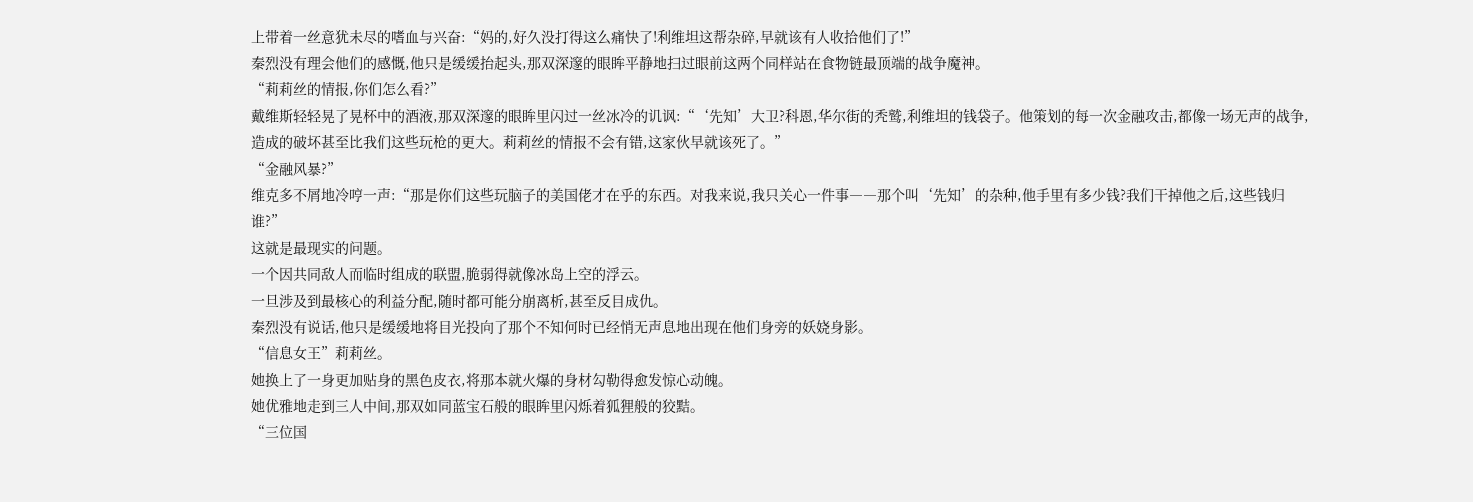上带着一丝意犹未尽的嗜血与兴奋:“妈的,好久没打得这么痛快了!利维坦这帮杂碎,早就该有人收拾他们了!”
秦烈没有理会他们的感慨,他只是缓缓抬起头,那双深邃的眼眸平静地扫过眼前这两个同样站在食物链最顶端的战争魔神。
“莉莉丝的情报,你们怎么看?”
戴维斯轻轻晃了晃杯中的酒液,那双深邃的眼眸里闪过一丝冰冷的讥讽:“‘先知’大卫?科恩,华尔街的秃鹫,利维坦的钱袋子。他策划的每一次金融攻击,都像一场无声的战争,造成的破坏甚至比我们这些玩枪的更大。莉莉丝的情报不会有错,这家伙早就该死了。”
“金融风暴?”
维克多不屑地冷哼一声:“那是你们这些玩脑子的美国佬才在乎的东西。对我来说,我只关心一件事――那个叫‘先知’的杂种,他手里有多少钱?我们干掉他之后,这些钱归谁?”
这就是最现实的问题。
一个因共同敌人而临时组成的联盟,脆弱得就像冰岛上空的浮云。
一旦涉及到最核心的利益分配,随时都可能分崩离析,甚至反目成仇。
秦烈没有说话,他只是缓缓地将目光投向了那个不知何时已经悄无声息地出现在他们身旁的妖娆身影。
“信息女王”莉莉丝。
她换上了一身更加贴身的黑色皮衣,将那本就火爆的身材勾勒得愈发惊心动魄。
她优雅地走到三人中间,那双如同蓝宝石般的眼眸里闪烁着狐狸般的狡黠。
“三位国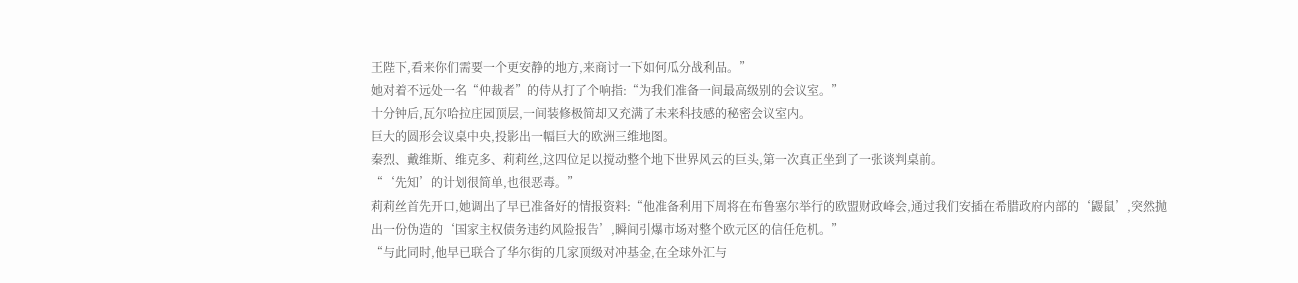王陛下,看来你们需要一个更安静的地方,来商讨一下如何瓜分战利品。”
她对着不远处一名“仲裁者”的侍从打了个响指:“为我们准备一间最高级别的会议室。”
十分钟后,瓦尔哈拉庄园顶层,一间装修极简却又充满了未来科技感的秘密会议室内。
巨大的圆形会议桌中央,投影出一幅巨大的欧洲三维地图。
秦烈、戴维斯、维克多、莉莉丝,这四位足以搅动整个地下世界风云的巨头,第一次真正坐到了一张谈判桌前。
“‘先知’的计划很简单,也很恶毒。”
莉莉丝首先开口,她调出了早已准备好的情报资料:“他准备利用下周将在布鲁塞尔举行的欧盟财政峰会,通过我们安插在希腊政府内部的‘鼹鼠’,突然抛出一份伪造的‘国家主权债务违约风险报告’,瞬间引爆市场对整个欧元区的信任危机。”
“与此同时,他早已联合了华尔街的几家顶级对冲基金,在全球外汇与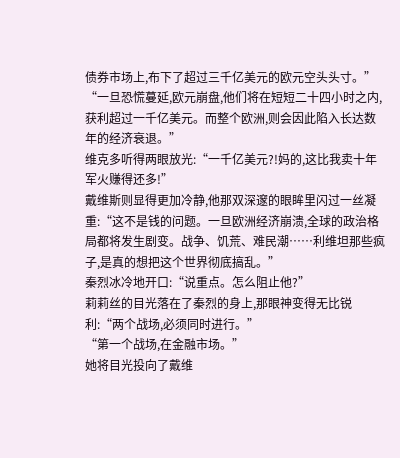债券市场上,布下了超过三千亿美元的欧元空头头寸。”
“一旦恐慌蔓延,欧元崩盘,他们将在短短二十四小时之内,获利超过一千亿美元。而整个欧洲,则会因此陷入长达数年的经济衰退。”
维克多听得两眼放光:“一千亿美元?!妈的,这比我卖十年军火赚得还多!”
戴维斯则显得更加冷静,他那双深邃的眼眸里闪过一丝凝重:“这不是钱的问题。一旦欧洲经济崩溃,全球的政治格局都将发生剧变。战争、饥荒、难民潮……利维坦那些疯子,是真的想把这个世界彻底搞乱。”
秦烈冰冷地开口:“说重点。怎么阻止他?”
莉莉丝的目光落在了秦烈的身上,那眼神变得无比锐利:“两个战场,必须同时进行。”
“第一个战场,在金融市场。”
她将目光投向了戴维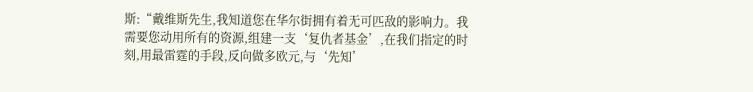斯:“戴维斯先生,我知道您在华尔街拥有着无可匹敌的影响力。我需要您动用所有的资源,组建一支‘复仇者基金’,在我们指定的时刻,用最雷霆的手段,反向做多欧元,与‘先知’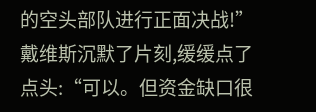的空头部队进行正面决战!”
戴维斯沉默了片刻,缓缓点了点头:“可以。但资金缺口很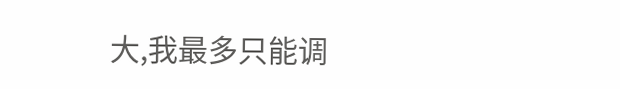大,我最多只能调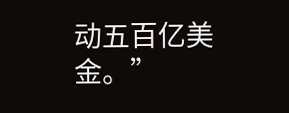动五百亿美金。”